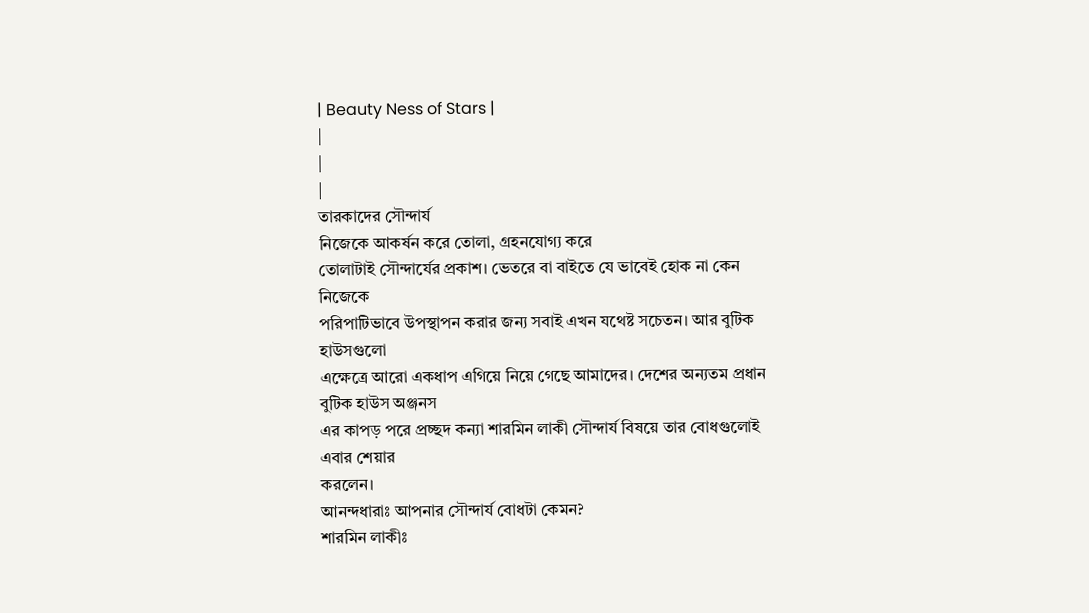| Beauty Ness of Stars |
|
|
|
তারকাদের সৌন্দার্য
নিজেকে আকর্ষন করে তোলা, গ্রহনযোগ্য করে
তোলাটাই সৌন্দার্যের প্রকাশ। ভেতরে বা বাইতে যে ভাবেই হোক না কেন নিজেকে
পরিপাটিভাবে উপস্থাপন করার জন্য সবাই এখন যথেষ্ট সচেতন। আর বুটিক হাউসগুলো
এক্ষেত্রে আরো একধাপ এগিয়ে নিয়ে গেছে আমাদের। দেশের অন্যতম প্রধান বুটিক হাউস অঞ্জনস
এর কাপড় পরে প্রচ্ছদ কন্যা শারমিন লাকী সৌন্দার্য বিষয়ে তার বোধগুলোই এবার শেয়ার
করলেন।
আনন্দধারাঃ আপনার সৌন্দার্য বোধটা কেমন?
শারমিন লাকীঃ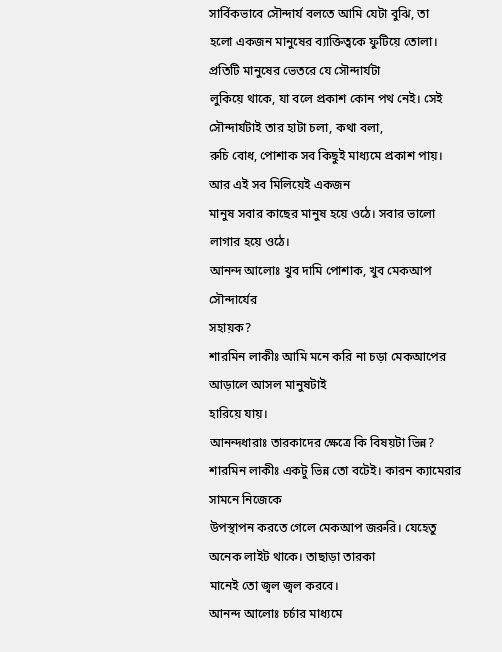সার্বিকভাবে সৌন্দার্য বলতে আমি যেটা বুঝি, তা
হলো একজন মানুষের ব্যাক্তিত্বকে ফুটিয়ে তোলা। প্রতিটি মানুষের ভেতরে যে সৌন্দার্যটা
লুকিয়ে থাকে, যা বলে প্রকাশ কোন পথ নেই। সেই সৌন্দার্যটাই তার হাটা চলা, কথা বলা,
রুচি বোধ, পোশাক সব কিছুই মাধ্যমে প্রকাশ পায়। আর এই সব মিলিয়েই একজন
মানুষ সবার কাছের মানুষ হয়ে ওঠে। সবার ভালো লাগার হয়ে ওঠে।
আনন্দ আলোঃ খুব দামি পোশাক, খুব মেকআপ সৌন্দার্যের
সহায়ক?
শারমিন লাকীঃ আমি মনে করি না চড়া মেকআপের আড়ালে আসল মানুষটাই
হারিয়ে যায়।
আনন্দধারাঃ তারকাদের ক্ষেত্রে কি বিষয়টা ভিন্ন?
শারমিন লাকীঃ একটু ভিন্ন তো বটেই। কারন ক্যামেরার সামনে নিজেকে
উপস্থাপন করতে গেলে মেকআপ জরুরি। যেহেতু অনেক লাইট থাকে। তাছাড়া তারকা
মানেই তো জ্বল জ্বল করবে।
আনন্দ আলোঃ চর্চার মাধ্যমে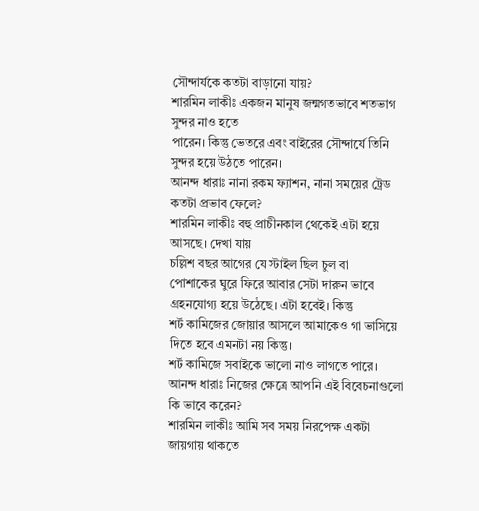সৌন্দার্যকে কতটা বাড়ানো যায়?
শারমিন লাকীঃ একজন মানুষ জন্মগতভাবে শতভাগ সুন্দর নাও হতে
পারেন। কিন্তু ভেতরে এবং বাইরের সৌন্দার্যে তিনি সুন্দর হয়ে উঠতে পারেন।
আনন্দ ধারাঃ নানা রকম ফ্যাশন, নানা সময়ের ট্রেড
কতটা প্রভাব ফেলে?
শারমিন লাকীঃ বহু প্রাচীনকাল থেকেই এটা হয়ে আসছে। দেখা যায়
চল্লিশ বছর আগের যে স্টাইল ছিল চুল বা
পোশাকের ঘুরে ফিরে আবার সেটা দারুন ভাবে গ্রহনযোগ্য হয়ে উঠেছে। এটা হবেই। কিন্তু
শর্ট কামিজের জোয়ার আসলে আমাকেও গা ভাসিয়ে দিতে হবে এমনটা নয় কিন্তু।
শর্ট কামিজে সবাইকে ভালো নাও লাগতে পারে।
আনন্দ ধারাঃ নিজের ক্ষেত্রে আপনি এই বিবেচনাগুলো কি ভাবে করেন?
শারমিন লাকীঃ আমি সব সময় নিরপেক্ষ একটা জায়গায় থাকতে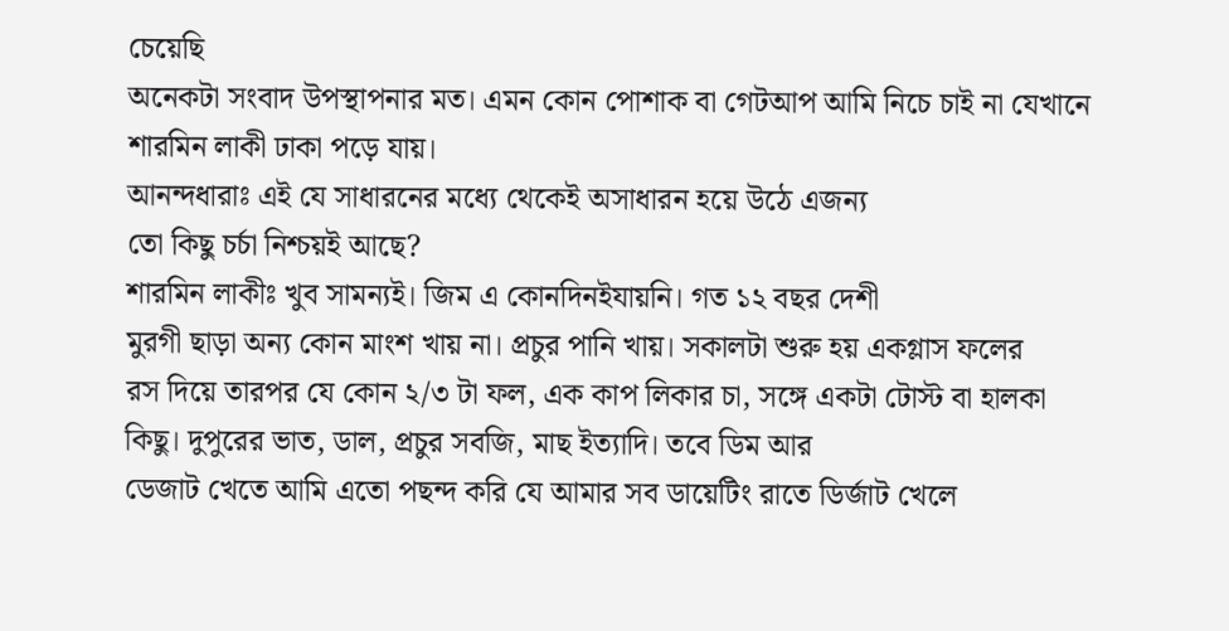চেয়েছি
অনেকটা সংবাদ উপস্থাপনার মত। এমন কোন পোশাক বা গেটআপ আমি নিচে চাই না যেখানে
শারমিন লাকী ঢাকা পড়ে যায়।
আনন্দধারাঃ এই যে সাধারনের মধ্যে থেকেই অসাধারন হয়ে উঠে এজন্য
তো কিছু চর্চা নিশ্চয়ই আছে?
শারমিন লাকীঃ খুব সামন্যই। জিম এ কোনদিনইযায়নি। গত ১২ বছর দেশী
মুরগী ছাড়া অন্য কোন মাংশ খায় না। প্রচুর পানি খায়। সকালটা শুরু হয় একগ্লাস ফলের
রস দিয়ে তারপর যে কোন ২/৩ টা ফল, এক কাপ লিকার চা, সঙ্গে একটা টোস্ট বা হালকা
কিছু। দুপুরের ভাত, ডাল, প্রচুর সবজি, মাছ ইত্যাদি। তবে ডিম আর
ডেজাট খেতে আমি এতো পছন্দ করি যে আমার সব ডায়েটিং রাতে ডির্জাট খেলে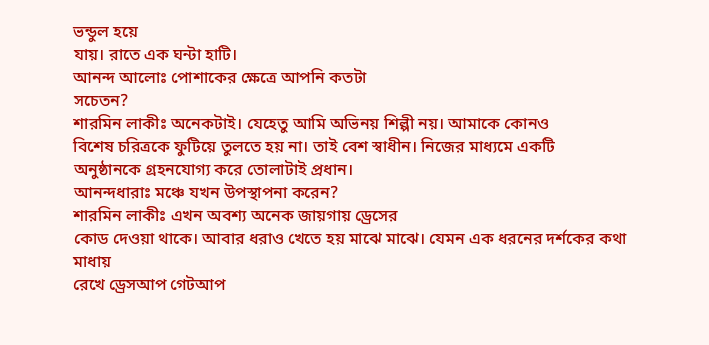ভন্ডুল হয়ে
যায়। রাতে এক ঘন্টা হাটি।
আনন্দ আলোঃ পোশাকের ক্ষেত্রে আপনি কতটা
সচেতন?
শারমিন লাকীঃ অনেকটাই। যেহেতু আমি অভিনয় শিল্পী নয়। আমাকে কোনও
বিশেষ চরিত্রকে ফুটিয়ে তুলতে হয় না। তাই বেশ স্বাধীন। নিজের মাধ্যমে একটি
অনুষ্ঠানকে গ্রহনযোগ্য করে তোলাটাই প্রধান।
আনন্দধারাঃ মঞ্চে যখন উপস্থাপনা করেন?
শারমিন লাকীঃ এখন অবশ্য অনেক জায়গায় ড্রেসের
কোড দেওয়া থাকে। আবার ধরাও খেতে হয় মাঝে মাঝে। যেমন এক ধরনের দর্শকের কথা মাধায়
রেখে ড্রেসআপ গেটআপ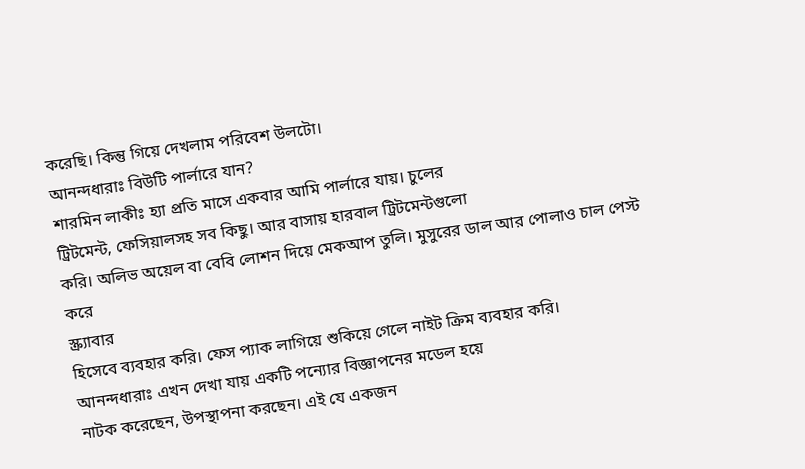করেছি। কিন্তু গিয়ে দেখলাম পরিবেশ উলটো।
আনন্দধারাঃ বিউটি পার্লারে যান?
শারমিন লাকীঃ হ্যা প্রতি মাসে একবার আমি পার্লারে যায়। চুলের
ট্রিটমেন্ট, ফেসিয়ালসহ সব কিছু। আর বাসায় হারবাল ট্রিটমেন্টগুলো
করি। অলিভ অয়েল বা বেবি লোশন দিয়ে মেকআপ তুলি। মুসুরের ডাল আর পোলাও চাল পেস্ট করে
স্ক্র্যাবার
হিসেবে ব্যবহার করি। ফেস প্যাক লাগিয়ে শুকিয়ে গেলে নাইট ক্রিম ব্যবহার করি।
আনন্দধারাঃ এখন দেখা যায় একটি পন্যোর বিজ্ঞাপনের মডেল হয়ে
নাটক করেছেন, উপস্থাপনা করছেন। এই যে একজন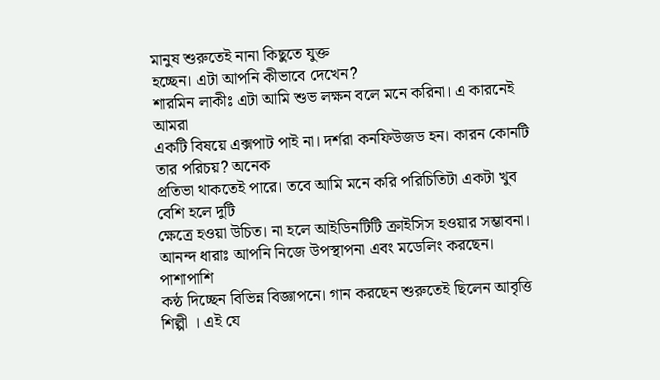মানুষ শুরুতেই নানা কিছুতে যুক্ত
হচ্ছেন। এটা আপনি কীভাবে দেখেন?
শারমিন লাকীঃ এটা আমি শুভ লক্ষন বলে মনে করিনা। এ কারনেই আমরা
একটি বিষয়ে এক্সপাট পাই না। দর্শরা কনফিউজড হন। কারন কোনটি তার পরিচয়? অনেক
প্রতিভা থাকতেই পারে। তবে আমি মনে করি পরিচিতিটা একটা খুব বেশি হলে দুটি
ক্ষেত্রে হওয়া উচিত। না হলে আইডিনটিটি ক্রাইসিস হওয়ার সম্ভাবনা।
আনন্দ ধারাঃ আপনি নিজে উপস্থাপনা এবং মডেলিং করছেন। পাশাপাশি
কন্ঠ দিচ্ছেন বিভিন্ন বিজ্ঞাপনে। গান করছেন শুরুতেই ছিলেন আবৃত্তি শিল্পী । এই যে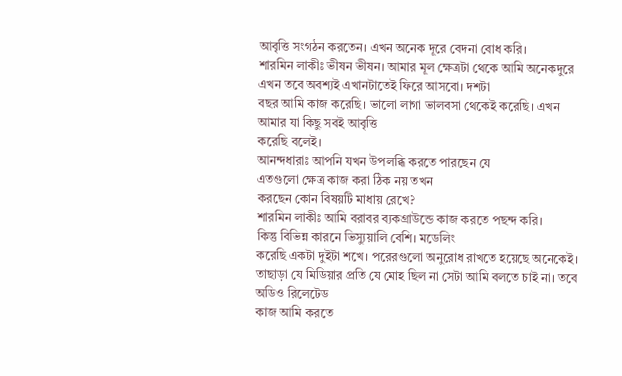আবৃত্তি সংগঠন করতেন। এখন অনেক দূরে বেদনা বোধ করি।
শারমিন লাকীঃ ভীষন ভীষন। আমার মূল ক্ষেত্রটা থেকে আমি অনেকদুরে
এখন তবে অবশ্যই এখানটাতেই ফিরে আসবো। দশটা
বছর আমি কাজ করেছি। ভালো লাগা ভালবসা থেকেই করেছি। এখন আমার যা কিছু সবই আবৃত্তি
করেছি বলেই।
আনন্দধারাঃ আপনি যখন উপলব্ধি করতে পারছেন যে
এতগুলো ক্ষেত্র কাজ করা ঠিক নয় তখন
করছেন কোন বিষয়টি মাধায় রেখে?
শারমিন লাকীঃ আমি বরাবর ব্যকগ্রাউন্ডে কাজ করতে পছন্দ করি।
কিন্তু বিভিন্ন কারনে ভিস্যুয়ালি বেশি। মডেলিং
করেছি একটা দুইটা শখে। পরেরগুলো অনুরোধ রাখতে হয়েছে অনেকেই।
তাছাড়া যে মিডিয়ার প্রতি যে মোহ ছিল না সেটা আমি বলতে চাই না। তবে অডিও রিলেটেড
কাজ আমি করতে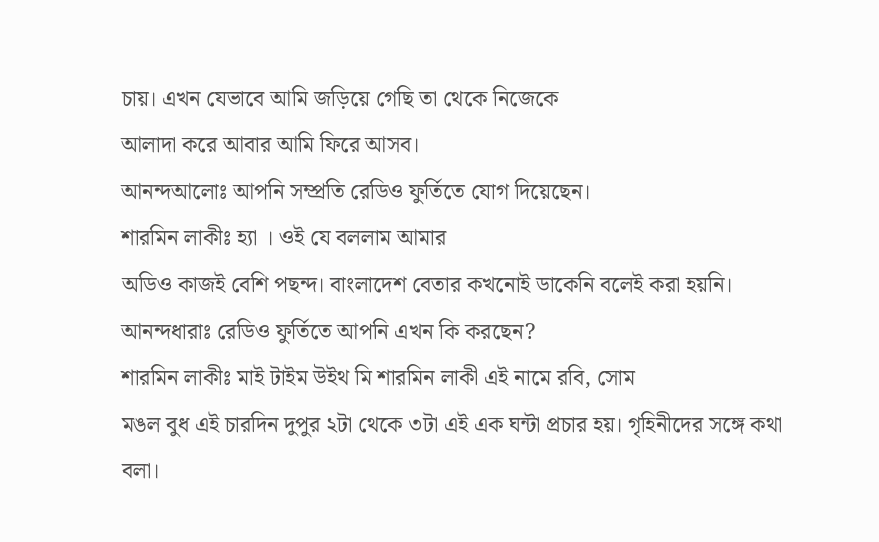চায়। এখন যেভাবে আমি জড়িয়ে গেছি তা থেকে নিজেকে
আলাদা করে আবার আমি ফিরে আসব।
আনন্দআলোঃ আপনি সম্প্রতি রেডিও ফুর্তিতে যোগ দিয়েছেন।
শারমিন লাকীঃ হ্যা । ওই যে বললাম আমার
অডিও কাজই বেশি পছন্দ। বাংলাদেশ বেতার কখনোই ডাকেনি বলেই করা হয়নি।
আনন্দধারাঃ রেডিও ফুর্তিতে আপনি এখন কি করছেন?
শারমিন লাকীঃ মাই টাইম উইথ মি শারমিন লাকী এই নামে রবি, সোম
মঙল বুধ এই চারদিন দুপুর ২টা থেকে ৩টা এই এক ঘন্টা প্রচার হয়। গৃহিনীদের সঙ্গে কথা
বলা।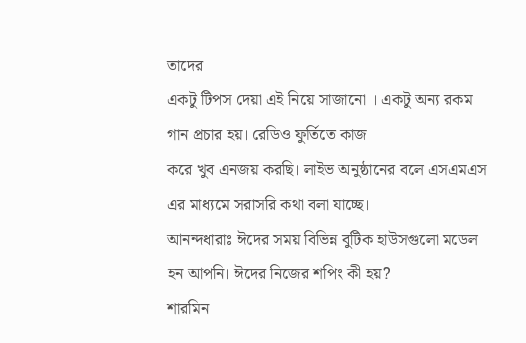তাদের
একটু টিপস দেয়া এই নিয়ে সাজানো । একটু অন্য রকম গান প্রচার হয়। রেডিও ফুর্তিতে কাজ
করে খুব এনজয় করছি। লাইভ অনুষ্ঠানের বলে এসএমএস এর মাধ্যমে সরাসরি কথা বলা যাচ্ছে।
আনন্দধারাঃ ঈদের সময় বিভিন্ন বুটিক হাউসগুলো মডেল হন আপনি। ঈদের নিজের শপিং কী হয়?
শারমিন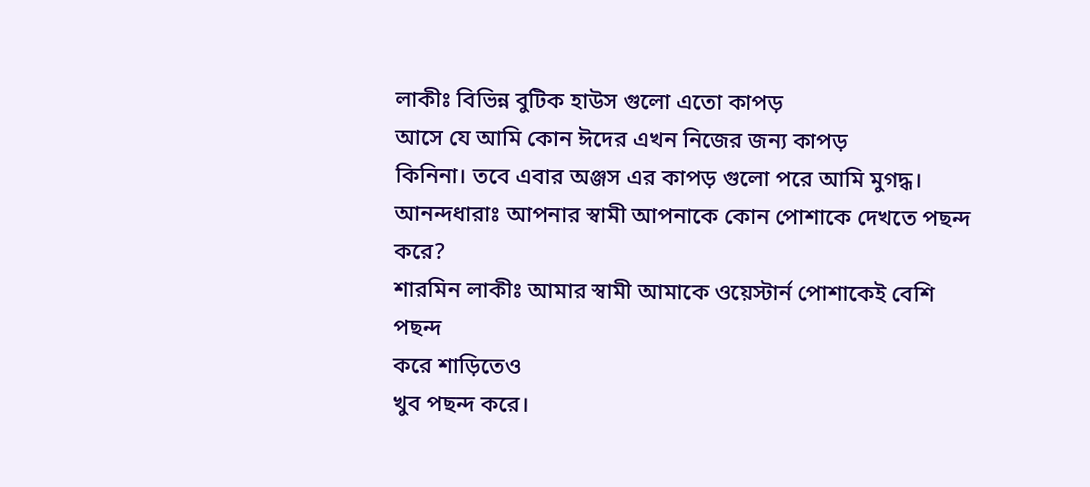লাকীঃ বিভিন্ন বুটিক হাউস গুলো এতো কাপড়
আসে যে আমি কোন ঈদের এখন নিজের জন্য কাপড়
কিনিনা। তবে এবার অঞ্জস এর কাপড় গুলো পরে আমি মুগদ্ধ।
আনন্দধারাঃ আপনার স্বামী আপনাকে কোন পোশাকে দেখতে পছন্দ করে?
শারমিন লাকীঃ আমার স্বামী আমাকে ওয়েস্টার্ন পোশাকেই বেশি পছন্দ
করে শাড়িতেও
খুব পছন্দ করে।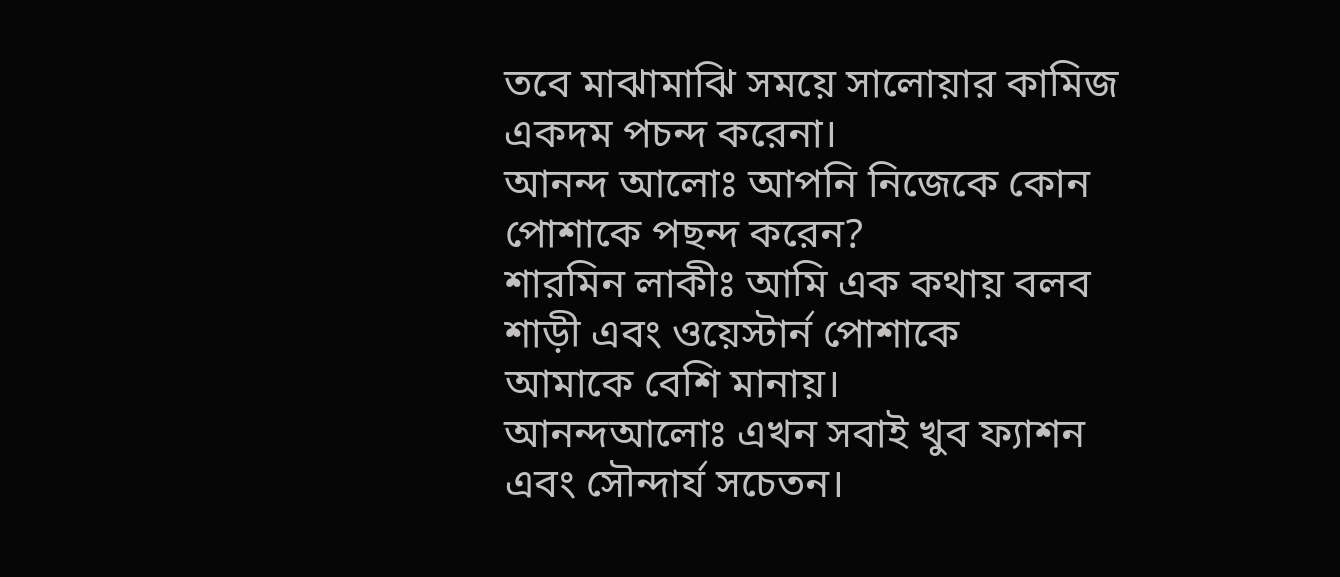তবে মাঝামাঝি সময়ে সালোয়ার কামিজ একদম পচন্দ করেনা।
আনন্দ আলোঃ আপনি নিজেকে কোন পোশাকে পছন্দ করেন?
শারমিন লাকীঃ আমি এক কথায় বলব শাড়ী এবং ওয়েস্টার্ন পোশাকে
আমাকে বেশি মানায়।
আনন্দআলোঃ এখন সবাই খুব ফ্যাশন এবং সৌন্দার্য সচেতন।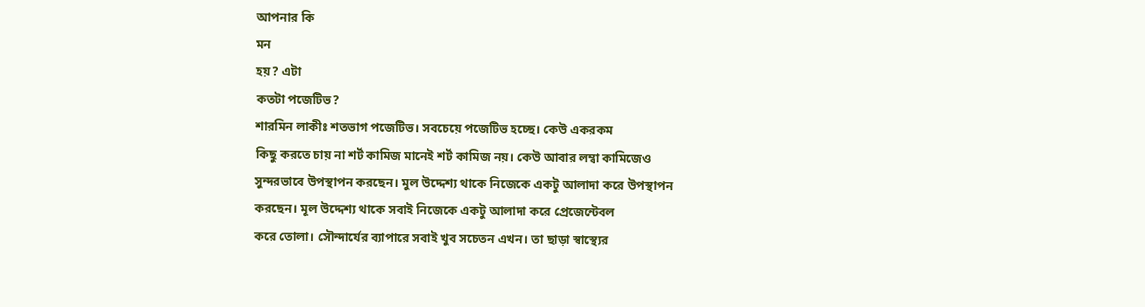আপনার কি
মন
হয়? এটা
কতটা পজেটিভ?
শারমিন লাকীঃ শতভাগ পজেটিভ। সবচেয়ে পজেটিভ হচ্ছে। কেউ একরকম
কিছু করতে চায় না শর্ট কামিজ মানেই শর্ট কামিজ নয়। কেউ আবার লম্বা কামিজেও
সুন্দরভাবে উপস্থাপন করছেন। মুল উদ্দেশ্য থাকে নিজেকে একটু আলাদা করে উপস্থাপন
করছেন। মূল উদ্দেশ্য থাকে সবাই নিজেকে একটু আলাদা করে প্রেজেন্টেবল
করে তোলা। সৌন্দার্যের ব্যাপারে সবাই খুব সচেতন এখন। তা ছাড়া স্বাস্থ্যের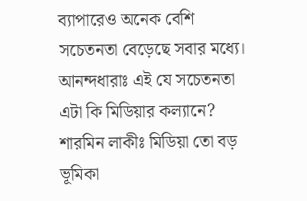ব্যাপারেও অনেক বেশি সচেতনতা বেড়েছে সবার মধ্যে।
আনন্দধারাঃ এই যে সচেতনতা এটা কি মিডিয়ার কল্যানে?
শারমিন লাকীঃ মিডিয়া তো বড় ভূমিকা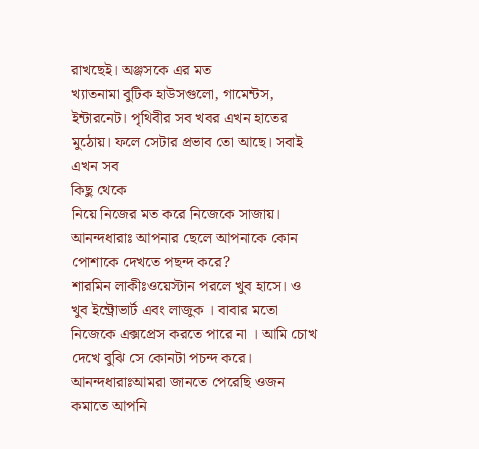রাখছেই। অঞ্জসকে এর মত
খ্যাতনামা বুটিক হাউসগুলো, গামেন্টস, ইন্টারনেট। পৃথিবীর সব খবর এখন হাতের মুঠোয়। ফলে সেটার প্রভাব তো আছে। সবাই এখন সব
কিছু থেকে
নিয়ে নিজের মত করে নিজেকে সাজায়।
আনন্দধারাঃ আপনার ছেলে আপনাকে কোন পোশাকে দেখতে পছন্দ করে?
শারমিন লাকীঃওয়েস্টান পরলে খুব হাসে। ও
খুব ইন্ট্রোভার্ট এবং লাজুক । বাবার মতো নিজেকে এক্সপ্রেস করতে পারে না । আমি চোখ
দেখে বুঝি সে কোনটা পচন্দ করে।
আনন্দধারাঃআমরা জানতে পেরেছি ওজন কমাতে আপনি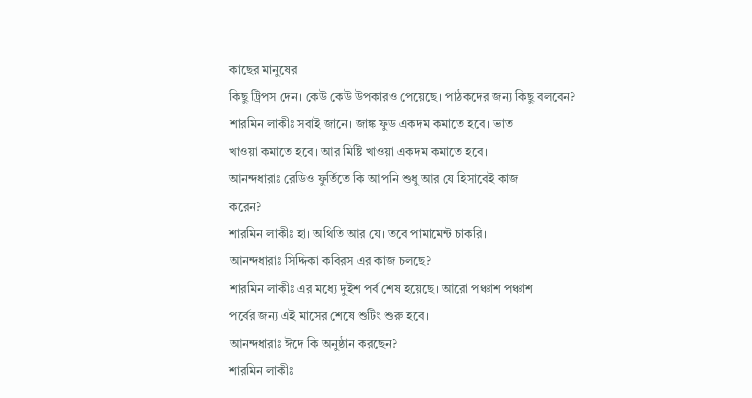কাছের মানুষের
কিছু ট্রিপস দেন। কেউ কেউ উপকারও পেয়েছে। পাঠকদের জন্য কিছু বলবেন?
শারমিন লাকীঃ সবাই জানে। জাঙ্ক ফুড একদম কমাতে হবে। ভাত
খাওয়া কমাতে হবে। আর মিষ্টি খাওয়া একদম কমাতে হবে।
আনন্দধারাঃ রেডিও ফুর্তিতে কি আপনি শুধু আর যে হিসাবেই কাজ
করেন?
শারমিন লাকীঃ হা। অথিতি আর যে। তবে পামামেন্ট চাকরি।
আনন্দধারাঃ সিদ্দিকা কবিরস এর কাজ চলছে?
শারমিন লাকীঃ এর মধ্যে দুইশ পর্ব শেষ হয়েছে। আরো পঞ্চাশ পঞ্চাশ
পর্বের জন্য এই মাসের শেষে শুটিং শুরু হবে।
আনন্দধারাঃ ঈদে কি অনুষ্ঠান করছেন?
শারমিন লাকীঃ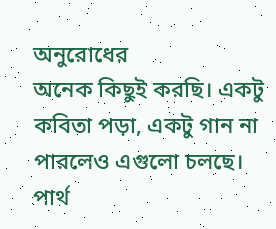অনুরোধের
অনেক কিছুই করছি। একটু কবিতা পড়া, একটু গান না পারলেও এগুলো চলছে। পার্থ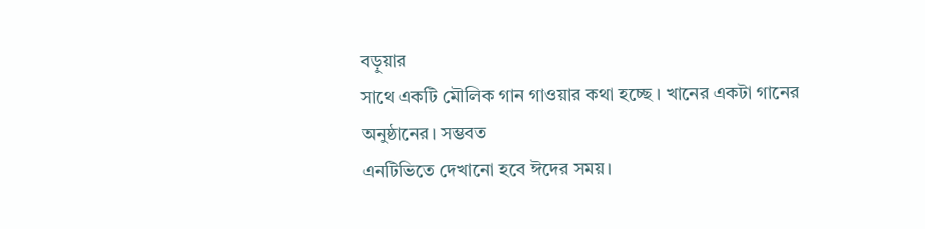বড়ুয়ার
সাথে একটি মৌলিক গান গাওয়ার কথা হচ্ছে । খানের একটা গানের অনুষ্ঠানের। সম্ভবত
এনটিভিতে দেখানো হবে ঈদের সময়।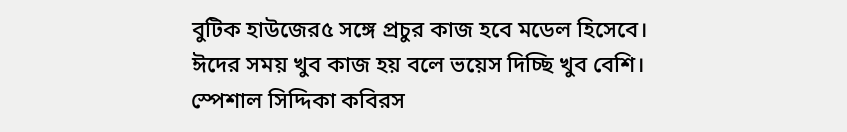বুটিক হাউজের৫ সঙ্গে প্রচুর কাজ হবে মডেল হিসেবে।
ঈদের সময় খুব কাজ হয় বলে ভয়েস দিচ্ছি খুব বেশি। স্পেশাল সিদ্দিকা কবিরস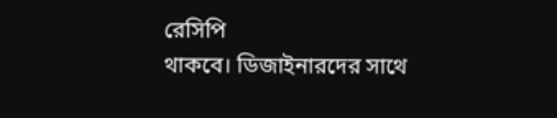রেসিপি
থাকবে। ডিজাইনারদের সাথে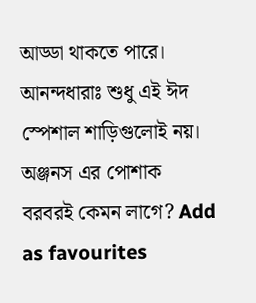আড্ডা থাকতে পারে।
আনন্দধারাঃ শুধু এই ঈদ স্পেশাল শাড়িগুলোই নয়। অঞ্জনস এর পোশাক
বরবরই কেমন লাগে? Add as favourites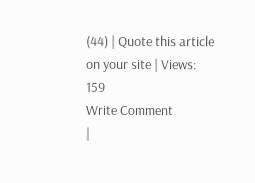(44) | Quote this article on your site | Views: 159
Write Comment
|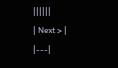||||||
| Next > |
|---|